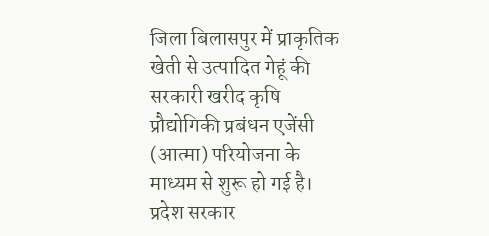जिला बिलासपुर में प्राकृतिक खेती से उत्पादित गेहूं की सरकारी खरीद कृषि प्रौद्योगिकी प्रबंधन एजेंसी (आत्मा) परियोजना के माध्यम से शुरू हो गई है। प्रदेश सरकार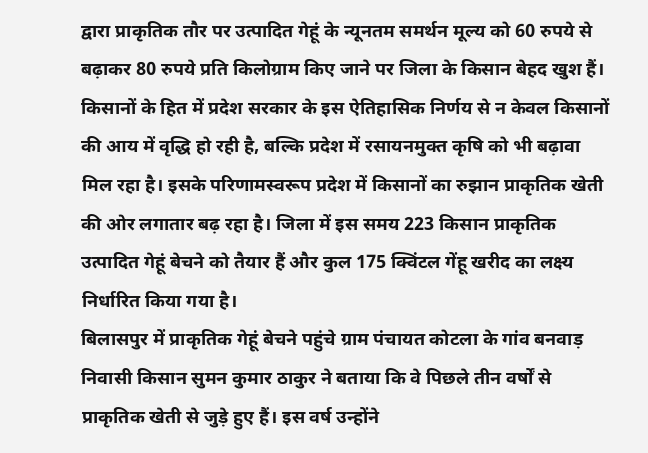द्वारा प्राकृतिक तौर पर उत्पादित गेहूं के न्यूनतम समर्थन मूल्य को 60 रुपये से बढ़ाकर 80 रुपये प्रति किलोग्राम किए जाने पर जिला के किसान बेहद खुश हैं। किसानों के हित में प्रदेश सरकार के इस ऐतिहासिक निर्णय से न केवल किसानों की आय में वृद्धि हो रही है, बल्कि प्रदेश में रसायनमुक्त कृषि को भी बढ़ावा मिल रहा है। इसके परिणामस्वरूप प्रदेश में किसानों का रुझान प्राकृतिक खेती की ओर लगातार बढ़ रहा है। जिला में इस समय 223 किसान प्राकृतिक उत्पादित गेहूं बेचने को तैयार हैं और कुल 175 क्विंटल गेंहू खरीद का लक्ष्य निर्धारित किया गया है।
बिलासपुर में प्राकृतिक गेहूं बेचने पहुंचे ग्राम पंचायत कोटला के गांव बनवाड़ निवासी किसान सुमन कुमार ठाकुर ने बताया कि वे पिछले तीन वर्षों से प्राकृतिक खेती से जुड़े हुए हैं। इस वर्ष उन्होंने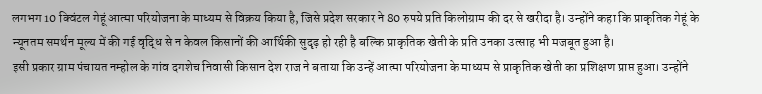लगभग 10 क्विंटल गेहूं आत्मा परियोजना के माध्यम से विक्रय किया है, जिसे प्रदेश सरकार ने 80 रुपये प्रति किलोग्राम की दर से खरीदा है। उन्होंने कहा कि प्राकृतिक गेहूं के न्यूनतम समर्थन मूल्य में की गई वृद्धि से न केवल किसानों की आर्थिकी सुदृढ़ हो रही है बल्कि प्राकृतिक खेती के प्रति उनका उत्साह भी मजबूत हुआ है।
इसी प्रकार ग्राम पंचायत नम्होल के गांव दगशेच निवासी किसान देश राज ने बताया कि उन्हें आत्मा परियोजना के माध्यम से प्राकृतिक खेती का प्रशिक्षण प्राप्त हुआ। उन्होंने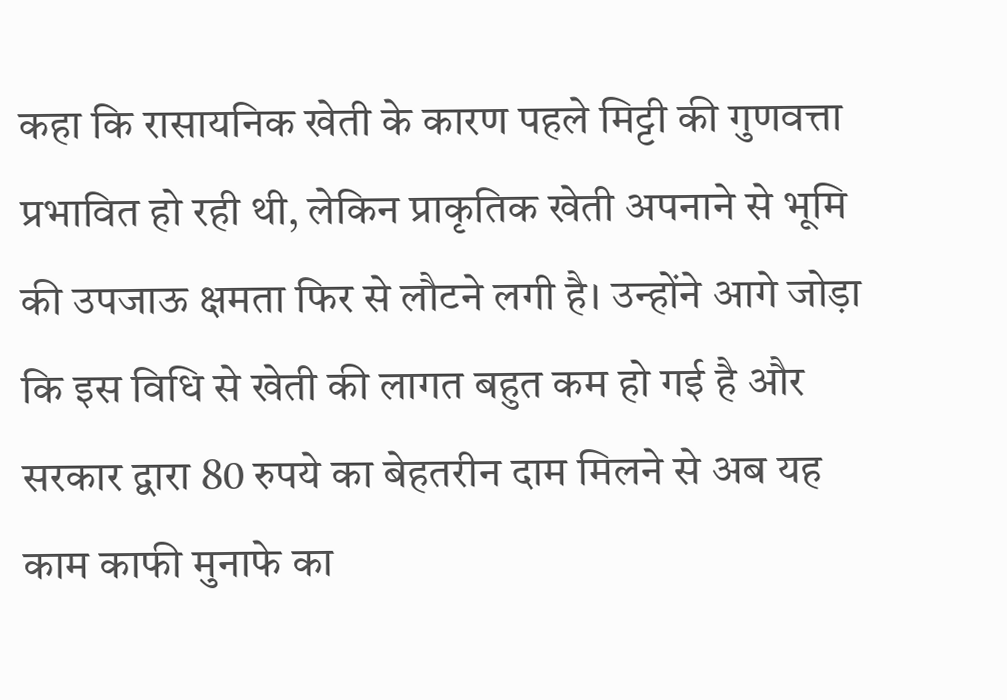कहा कि रासायनिक खेती के कारण पहले मिट्टी की गुणवत्ता प्रभावित हो रही थी, लेकिन प्राकृतिक खेती अपनाने से भूमि की उपजाऊ क्षमता फिर से लौटने लगी है। उन्होंने आगे जोड़ा कि इस विधि से खेती की लागत बहुत कम हो गई है और सरकार द्वारा 80 रुपये का बेहतरीन दाम मिलने से अब यह काम काफी मुनाफे का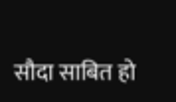सौदा साबित हो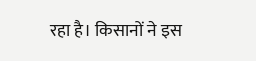रहा है। किसानों ने इस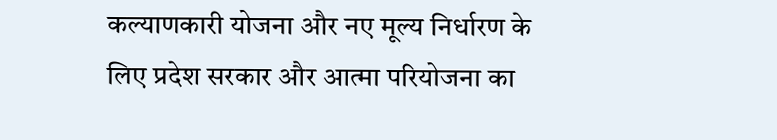कल्याणकारी योजना और नए मूल्य निर्धारण के लिए प्रदेश सरकार और आत्मा परियोजना का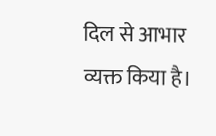दिल से आभार व्यक्त किया है।